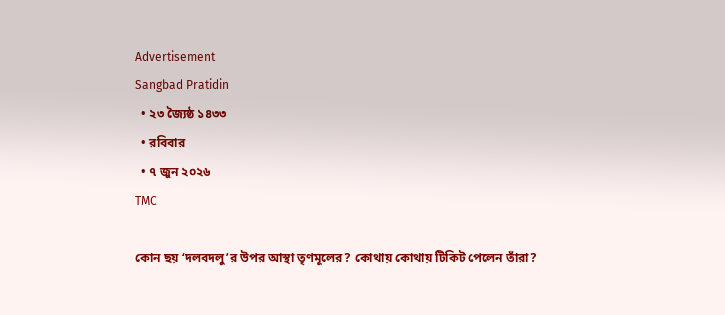Advertisement
Sangbad Pratidin
  • ২৩ জ্যৈষ্ঠ ১৪৩৩
  • রবিবার
  • ৭ জুন ২০২৬
TMC

কোন ছয় ‘দলবদলু’র উপর আস্থা তৃণমূলের? কোথায় কোথায় টিকিট পেলেন তাঁরা?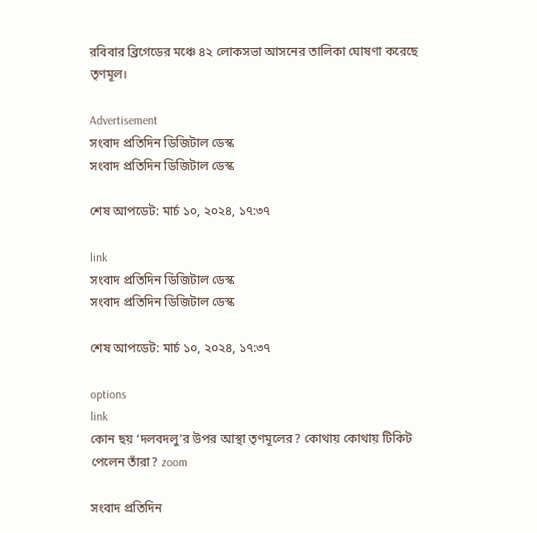রবিবার ব্রিগেডের মঞ্চে ৪২ লোকসভা আসনের তালিকা ঘোষণা করেছে তৃণমূল।

Advertisement
সংবাদ প্রতিদিন ডিজিটাল ডেস্ক
সংবাদ প্রতিদিন ডিজিটাল ডেস্ক

শেষ আপডেট: মার্চ ১০, ২০২৪, ১৭:৩৭

link
সংবাদ প্রতিদিন ডিজিটাল ডেস্ক
সংবাদ প্রতিদিন ডিজিটাল ডেস্ক

শেষ আপডেট: মার্চ ১০, ২০২৪, ১৭:৩৭

options
link
কোন ছয় ‘দলবদলু’র উপর আস্থা তৃণমূলের? কোথায় কোথায় টিকিট পেলেন তাঁরা? zoom

সংবাদ প্রতিদিন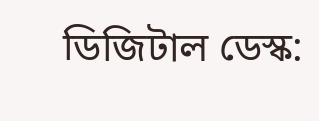ডিজিটাল ডেস্ক: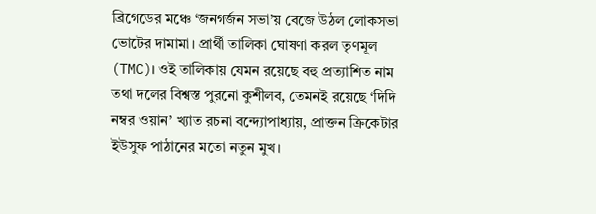ব্রিগেডের মঞ্চে ‘জনগর্জন সভা’য় বেজে উঠল লোকসভা ভোটের দামামা। প্রার্থী তালিকা ঘোষণা করল তৃণমূল (TMC)। ওই তালিকায় যেমন রয়েছে বহু প্রত্যাশিত নাম তথা দলের বিশ্বস্ত পুরনো কুশীলব, তেমনই রয়েছে ‘দিদি নম্বর ওয়ান’ খ্যাত রচনা বন্দ্যোপাধ্যায়, প্রাক্তন ক্রিকেটার ইউসুফ পাঠানের মতো নতুন মুখ।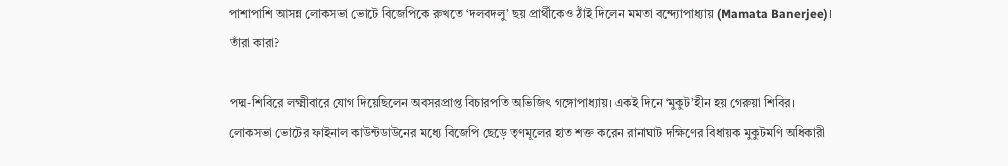পাশাপাশি আসন্ন লোকসভা ভোটে বিজেপিকে রুখতে ‘দলবদলু’ ছয় প্রার্থীকেও ঠাঁই দিলেন মমতা বন্দ্যোপাধ্যায় (Mamata Banerjee)। তাঁরা কারা?

পদ্ম-শিবিরে লক্ষ্মীবারে যোগ দিয়েছিলেন অবসরপ্রাপ্ত বিচারপতি অভিজিৎ গঙ্গোপাধ্যায়। একই দিনে ‘মুকুট’হীন হয় গেরুয়া শিবির। লোকসভা ভোটের ফাইনাল কাউন্টডাউনের মধ্যে বিজেপি ছেড়ে তৃণমূলের হাত শক্ত করেন রানাঘাট দক্ষিণের বিধায়ক মুকুটমণি অধিকারী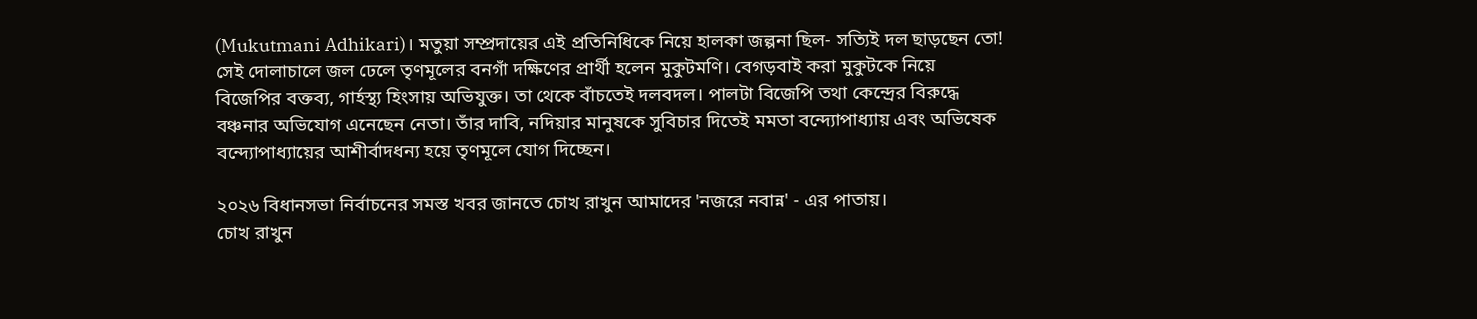(Mukutmani Adhikari)। মতুয়া সম্প্রদায়ের এই প্রতিনিধিকে নিয়ে হালকা জল্পনা ছিল- সত্যিই দল ছাড়ছেন তো! সেই দোলাচালে জল ঢেলে তৃণমূলের বনগাঁ দক্ষিণের প্রার্থী হলেন মুকুটমণি। বেগড়বাই করা মুকুটকে নিয়ে বিজেপির বক্তব্য, গার্হস্থ্য হিংসায় অভিযুক্ত। তা থেকে বাঁচতেই দলবদল। পালটা বিজেপি তথা কেন্দ্রের বিরুদ্ধে বঞ্চনার অভিযোগ এনেছেন নেতা। তাঁর দাবি, নদিয়ার মানুষকে সুবিচার দিতেই মমতা বন্দ্যোপাধ্যায় এবং অভিষেক বন্দ্যোপাধ্যায়ের আশীর্বাদধন্য হয়ে তৃণমূলে যোগ দিচ্ছেন।

২০২৬ বিধানসভা নির্বাচনের সমস্ত খবর জানতে চোখ রাখুন আমাদের 'নজরে নবান্ন' - এর পাতায়।
চোখ রাখুন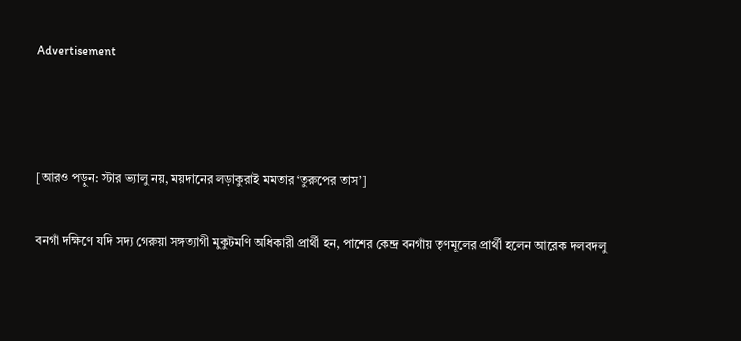Advertisement



[আরও পড়ুন: স্টার ভ্যালু নয়, ময়দানের লড়াকুরাই মমতার ‘তুরুপের তাস’]

বনগাঁ দক্ষিণে যদি সদ্য গেরুয়া সঙ্গত্যাগী মুকুটমণি অধিকারী প্রার্থী হন, পাশের কেন্দ্র বনগাঁয় তৃণমূলের প্রার্থী হলেন আরেক দলবদলু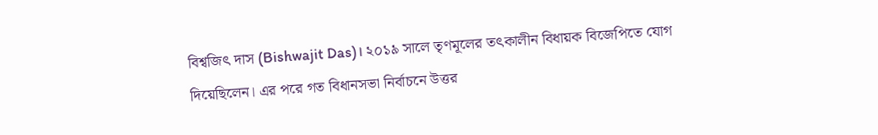বিশ্বজিৎ দাস (Bishwajit Das)। ২০১৯ সালে তৃণমূলের তৎকালীন বিধায়ক বিজেপিতে যোগ দিয়েছিলেন। এর পরে গত বিধানসভা নির্বাচনে উত্তর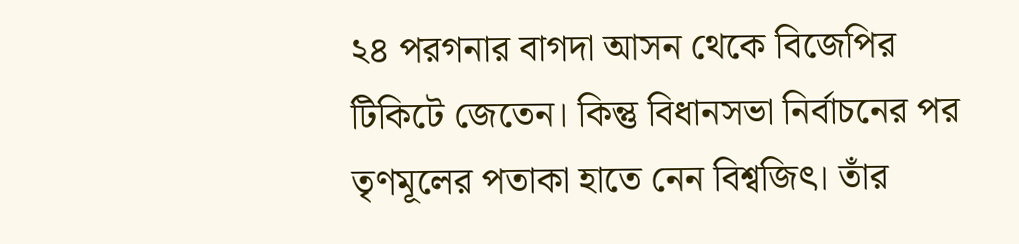২৪ পরগনার বাগদা আসন থেকে বিজেপির টিকিটে জেতেন। কিন্তু বিধানসভা নির্বাচনের পর তৃণমূলের পতাকা হাতে নেন বিশ্বজিৎ। তাঁর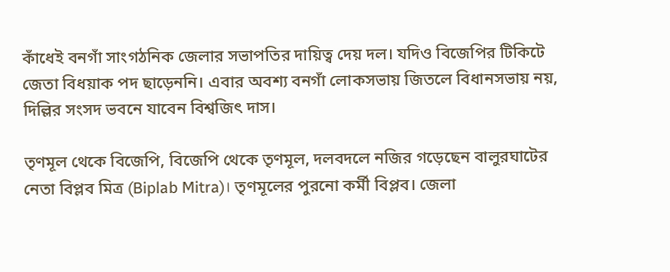কাঁধেই বনগাঁ সাংগঠনিক জেলার সভাপতির দায়িত্ব দেয় দল। যদিও বিজেপির টিকিটে জেতা বিধয়াক পদ ছাড়েননি। এবার অবশ্য বনগাঁ লোকসভায় জিতলে বিধানসভায় নয়, দিল্লির সংসদ ভবনে যাবেন বিশ্বজিৎ দাস।

তৃণমূল থেকে বিজেপি, বিজেপি থেকে তৃণমূল, দলবদলে নজির গড়েছেন বালুরঘাটের নেতা বিপ্লব মিত্র (Biplab Mitra)। তৃণমূলের পুরনো কর্মী বিপ্লব। জেলা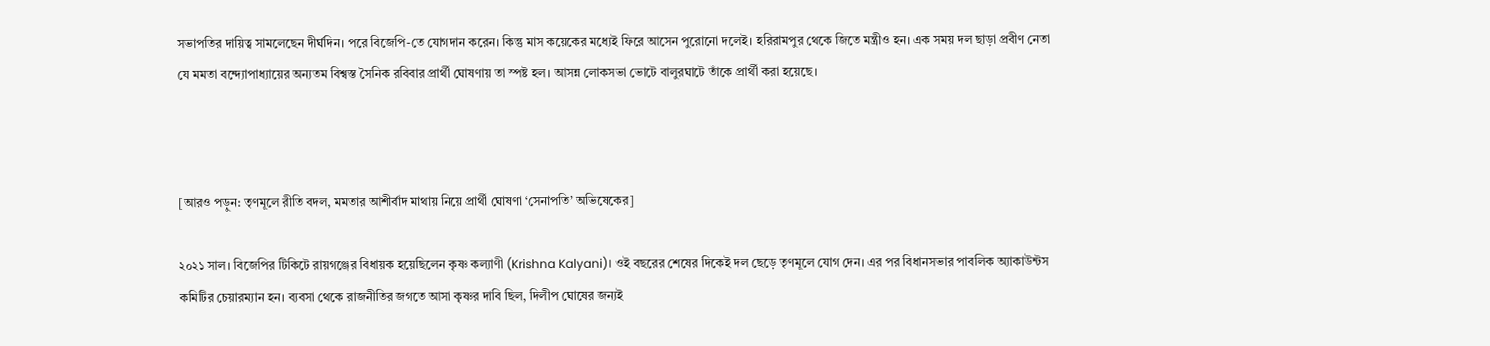সভাপতির দায়িত্ব সামলেছেন দীর্ঘদিন। পরে বিজেপি-তে যোগদান করেন। কিন্তু মাস কয়েকের মধ্যেই ফিরে আসেন পুরোনো দলেই। হরিরামপুর থেকে জিতে মন্ত্রীও হন। এক সময় দল ছাড়া প্রবীণ নেতা যে মমতা বন্দ্যোপাধ্যায়ের অন্যতম বিশ্বস্ত সৈনিক রবিবার প্রার্থী ঘোষণায় তা স্পষ্ট হল। আসন্ন লোকসভা ভোটে বালুরঘাটে তাঁকে প্রার্থী করা হয়েছে।



[আরও পড়ুন: তৃণমূলে রীতি বদল, মমতার আশীর্বাদ মাথায় নিয়ে প্রার্থী ঘোষণা ‘সেনাপতি’ অভিষেকের]

২০২১ সাল। বিজেপির টিকিটে রায়গঞ্জের বিধায়ক হয়েছিলেন কৃষ্ণ কল্যাণী (Krishna Kalyani)। ওই বছরের শেষের দিকেই দল ছেড়ে তৃণমূলে যোগ দেন। এর পর বিধানসভার পাবলিক অ্যাকাউন্টস কমিটির চেয়ারম্যান হন। ব্যবসা থেকে রাজনীতির জগতে আসা কৃষ্ণর দাবি ছিল, দিলীপ ঘোষের জন্যই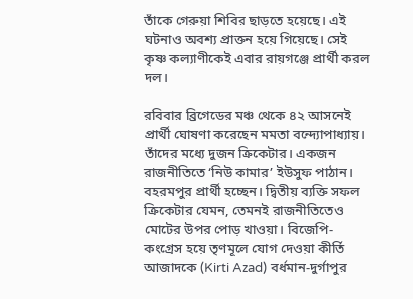তাঁকে গেরুয়া শিবির ছাড়তে হয়েছে। এই ঘটনাও অবশ্য প্রাক্তন হয়ে গিয়েছে। সেই কৃষ্ণ কল্যাণীকেই এবার রায়গঞ্জে প্রার্থী করল দল।

রবিবার ব্রিগেডের মঞ্চ থেকে ৪২ আসনেই প্রার্থী ঘোষণা করেছেন মমতা বন্দ্যোপাধ্যায়। তাঁদের মধ্যে দুজন ক্রিকেটার। একজন রাজনীতিতে ‘নিউ কামার’ ইউসুফ পাঠান। বহরমপুর প্রার্থী হচ্ছেন। দ্বিতীয় ব্যক্তি সফল ক্রিকেটার যেমন, তেমনই রাজনীতিতেও মোটের উপর পোড় খাওয়া। বিজেপি-কংগ্রেস হয়ে তৃণমূলে যোগ দেওয়া কীর্তি আজাদকে (Kirti Azad) বর্ধমান-দুর্গাপুর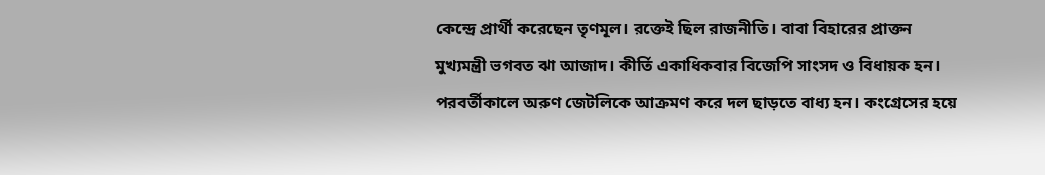কেন্দ্রে প্রার্থী করেছেন তৃণমূল। রক্তেই ছিল রাজনীতি। বাবা বিহারের প্রাক্তন মুখ্যমন্ত্রী ভগবত ঝা আজাদ। কীর্তি একাধিকবার বিজেপি সাংসদ ও বিধায়ক হন। পরবর্তীকালে অরুণ জেটলিকে আক্রমণ করে দল ছাড়তে বাধ্য হন। কংগ্রেসের হয়ে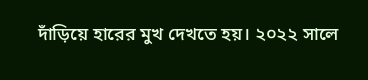দাঁড়িয়ে হারের মুখ দেখতে হয়। ২০২২ সালে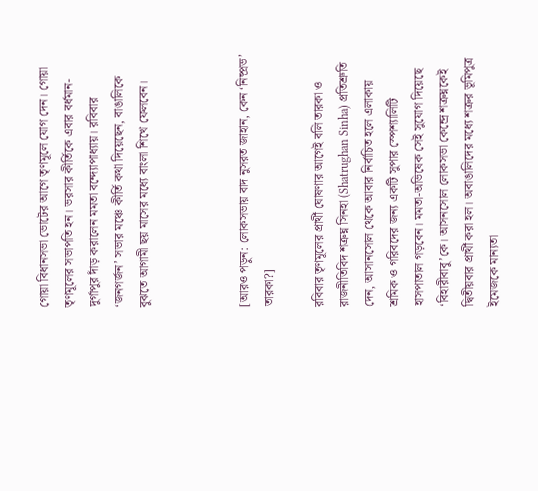গোয়া বিধানসভা ভোটের আগে তৃণমূলে যোগ দেন। গোয়া তৃণমূলের সভাপতি হন। ভরসার কীর্তিকে এবার বর্ধমান-দুর্গাপুর দাঁড় করালেন মমতা বন্দ্যোপাধ্যায়। রবিবার ‘জনগর্জন’ সভার মঞ্চে কীর্তি কথা দিয়েছেন, বাঙালিকে বুঝতে আগামী ছয় মাসের মধ্যে বাংলা শিখে ফেলবেন।



[আরও পড়ুন: লোকসভায় বাদ নুসরত জাহান, কেন ‘নিষ্প্রভ’ তারকা?]

রবিবার তৃণমূলের প্রার্থী ঘোষণার আগেই বলি তারকা ও রাজনীতিবিদ শত্রুঘ্ন সিনহা (Shatrughan Sinha) প্রতিশ্রুতি দেন, আসানসোল থেকে আবার নির্বাচিত হলে এলাকায় শ্রমিক ও গরিবদের জন্য একটি সুপার স্পেশ্যালিটি হাসপাতাল গড়বেন। মমতা-অভিষেক সেই সুযোগ দিয়েছে ‘বিহারীবাবু’কে। আসনসোল লোকসভা কেন্দ্রে শত্রুঘ্নকেই দ্বিতীয়বার প্রার্থী করা হল। অবাঙালিদের মধ্যে শত্রুর ভূমিপুত্র ইমেজকে মান্যতা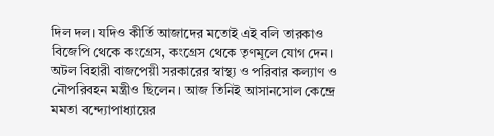দিল দল। যদিও কীর্তি আজাদের মতোই এই বলি তারকাও বিজেপি থেকে কংগ্রেস, কংগ্রেস থেকে তৃণমূলে যোগ দেন। অটল বিহারী বাজপেয়ী সরকারের স্বাস্থ্য ও পরিবার কল্যাণ ও নৌপরিবহন মন্ত্রীও ছিলেন। আজ তিনিই আসানসোল কেন্দ্রে মমতা বন্দ্যোপাধ্যায়ের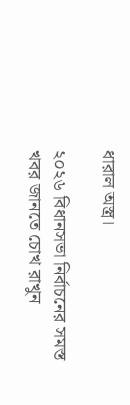ধারাল অস্ত্র।

২০২৬ বিধানসভা নির্বাচনের সমস্ত খবর জানতে চোখ রাখুন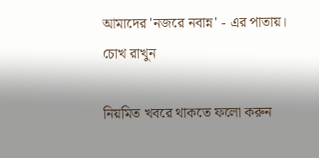আমাদের 'নজরে নবান্ন' - এর পাতায়।
চোখ রাখুন

নিয়মিত খবরে থাকতে ফলো করুন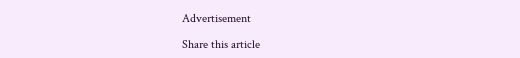Advertisement

Share this article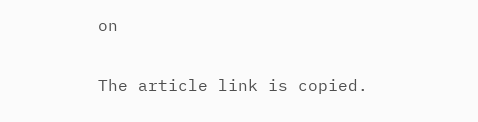on

The article link is copied.